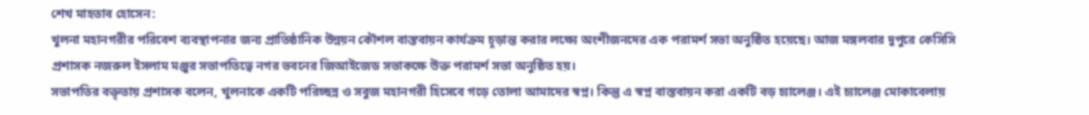শেখ মাহতাব হোসেন:
খুলনা মহানগরীর পরিবেশ ব্যবস্থাপনার জন্য প্রাতিষ্ঠানিক উন্নয়ন কৌশল বাস্তবায়ন কার্যক্রম চূড়ান্ত করার লক্ষ্যে অংশীজনদের এক পরামর্শ সভা অনুষ্ঠিত হয়েছে। আজ মঙ্গলবার দুপুরে কেসিসি প্রশাসক নজরুল ইসলাম মঞ্জুর সভাপতিত্বে নগর ভবনের জিআইজেড সভাকক্ষে উক্ত পরামর্শ সভা অনুষ্ঠিত হয়।
সভাপতির বক্তৃতায় প্রশাসক বলেন, খুলনাকে একটি পরিচ্ছন্ন ও সবুজ মহানগরী হিসেবে গড়ে তোলা আমাদের স্বপ্ন। কিন্তু এ স্বপ্ন বাস্তবায়ন করা একটি বড় চ্যালেঞ্জ। এই চ্যালেঞ্জ মোকাবেলায়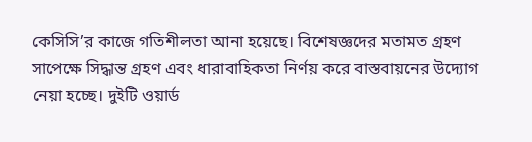কেসিসি’র কাজে গতিশীলতা আনা হয়েছে। বিশেষজ্ঞদের মতামত গ্রহণ সাপেক্ষে সিদ্ধান্ত গ্রহণ এবং ধারাবাহিকতা নির্ণয় করে বাস্তবায়নের উদ্যোগ নেয়া হচ্ছে। দুইটি ওয়ার্ড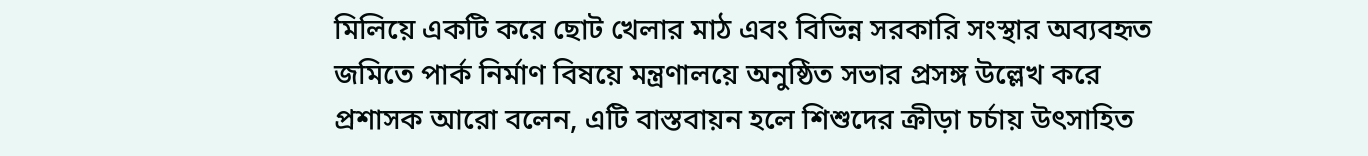মিলিয়ে একটি করে ছোট খেলার মাঠ এবং বিভিন্ন সরকারি সংস্থার অব্যবহৃত জমিতে পার্ক নির্মাণ বিষয়ে মন্ত্রণালয়ে অনুষ্ঠিত সভার প্রসঙ্গ উল্লেখ করে প্রশাসক আরো বলেন, এটি বাস্তবায়ন হলে শিশুদের ক্রীড়া চর্চায় উৎসাহিত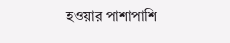হওয়ার পাশাপাশি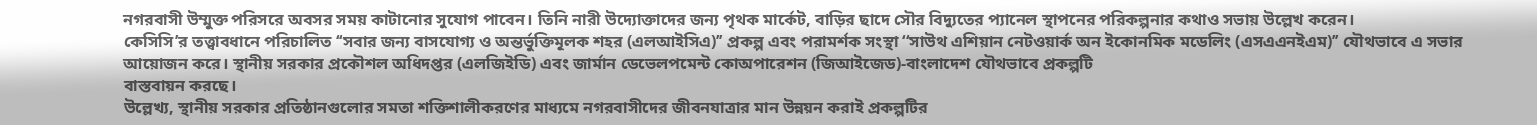নগরবাসী উম্মুক্ত পরিসরে অবসর সময় কাটানোর সুযোগ পাবেন। তিনি নারী উদ্যোক্তাদের জন্য পৃথক মার্কেট, বাড়ির ছাদে সৌর বিদ্যুতের প্যানেল স্থাপনের পরিকল্পনার কথাও সভায় উল্লেখ করেন।
কেসিসি’র তত্ত্বাবধানে পরিচালিত ‘‘সবার জন্য বাসযোগ্য ও অন্তর্ভুক্তিমূলক শহর (এলআইসিএ)’’ প্রকল্প এবং পরামর্শক সংস্থা ‘‘সাউথ এশিয়ান নেটওয়ার্ক অন ইকোনমিক মডেলিং (এসএএনইএম)’’ যৌথভাবে এ সভার আয়োজন করে। স্থানীয় সরকার প্রকৌশল অধিদপ্তর (এলজিইডি) এবং জার্মান ডেভেলপমেন্ট কোঅপারেশন (জিআইজেড)-বাংলাদেশ যৌথভাবে প্রকল্পটি
বাস্তবায়ন করছে।
উল্লেখ্য, স্থানীয় সরকার প্রতিষ্ঠানগুলোর সমতা শক্তিশালীকরণের মাধ্যমে নগরবাসীদের জীবনযাত্রার মান উন্নয়ন করাই প্রকল্পটির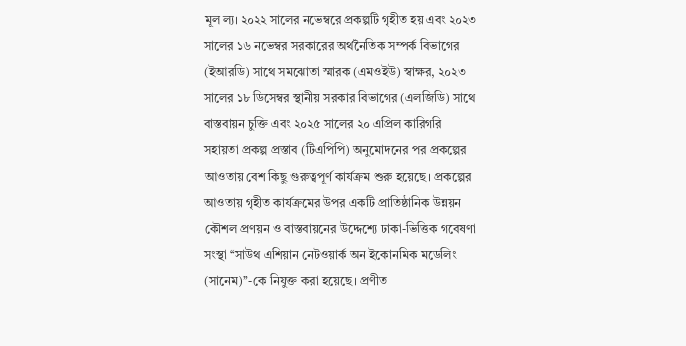মূল ল্য। ২০২২ সালের নভেম্বরে প্রকল্পটি গৃহীত হয় এবং ২০২৩ সালের ১৬ নভেম্বর সরকারের অর্থনৈতিক সম্পর্ক বিভাগের (ইআরডি) সাথে সমঝোতা স্মারক (এমওইউ) স্বাক্ষর, ২০২৩ সালের ১৮ ডিসেম্বর স্থানীয় সরকার বিভাগের (এলজিডি) সাথে বাস্তবায়ন চুক্তি এবং ২০২৫ সালের ২০ এপ্রিল কারিগরি সহায়তা প্রকল্প প্রস্তাব (টিএপিপি) অনুমোদনের পর প্রকল্পের আওতায় বেশ কিছু গুরুত্বপূর্ণ কার্যক্রম শুরু হয়েছে। প্রকল্পের আওতায় গৃহীত কার্যক্রমের উপর একটি প্রাতিষ্ঠানিক উন্নয়ন কৌশল প্রণয়ন ও বাস্তবায়নের উদ্দেশ্যে ঢাকা-ভিত্তিক গবেষণা সংস্থা ‘‘সাউথ এশিয়ান নেটওয়ার্ক অন ইকোনমিক মডেলিং (সানেম)’’-কে নিযুক্ত করা হয়েছে। প্রণীত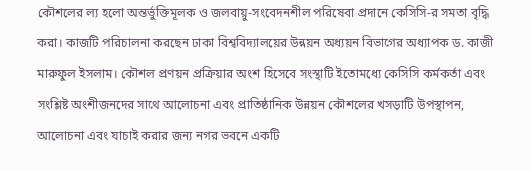কৌশলের ল্য হলো অন্তর্ভুক্তিমূলক ও জলবায়ু-সংবেদনশীল পরিষেবা প্রদানে কেসিসি-র সমতা বৃদ্ধি করা। কাজটি পরিচালনা করছেন ঢাকা বিশ্ববিদ্যালয়ের উন্নয়ন অধ্যয়ন বিভাগের অধ্যাপক ড. কাজী মারুফুল ইসলাম। কৌশল প্রণয়ন প্রক্রিয়ার অংশ হিসেবে সংস্থাটি ইতোমধ্যে কেসিসি কর্মকর্তা এবং সংশ্লিষ্ট অংশীজনদের সাথে আলোচনা এবং প্রাতিষ্ঠানিক উন্নয়ন কৌশলের খসড়াটি উপস্থাপন, আলোচনা এবং যাচাই করার জন্য নগর ভবনে একটি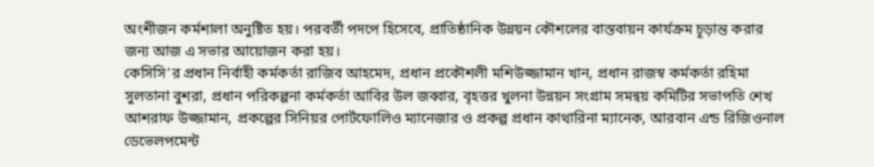অংশীজন কর্মশালা অনুষ্টিত হয়। পরবর্তী পদপে হিসেবে, প্রাতিষ্ঠানিক উন্নয়ন কৌশলের বাস্তবায়ন কার্যক্রম চূড়ান্ত করার জন্য আজ এ সভার আয়োজন করা হয়।
কেসিসি’র প্রধান নির্বাহী কর্মকর্তা রাজিব আহমেদ, প্রধান প্রকৌশলী মশিউজ্জামান খান, প্রধান রাজস্ব কর্মকর্তা রহিমা সুলতানা বুশরা, প্রধান পরিকল্পনা কর্মকর্তা আবির উল জব্বার, বৃহত্তর খুলনা উন্নয়ন সংগ্রাম সমন্বয় কমিটির সভাপতি শেখ আশরাফ উজ্জামান, প্রকল্পের সিনিয়র পোর্টফোলিও ম্যানেজার ও প্রকল্প প্রধান কাথারিনা ম্যানেক, আরবান এন্ড রিজিওনাল ডেভেলপমেন্ট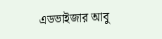এডভাইজার আবু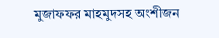মুজাফফর মাহমুদসহ অংশীজন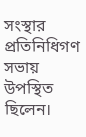সংস্থার প্রতিনিধিগণ সভায় উপস্থিত ছিলেন।